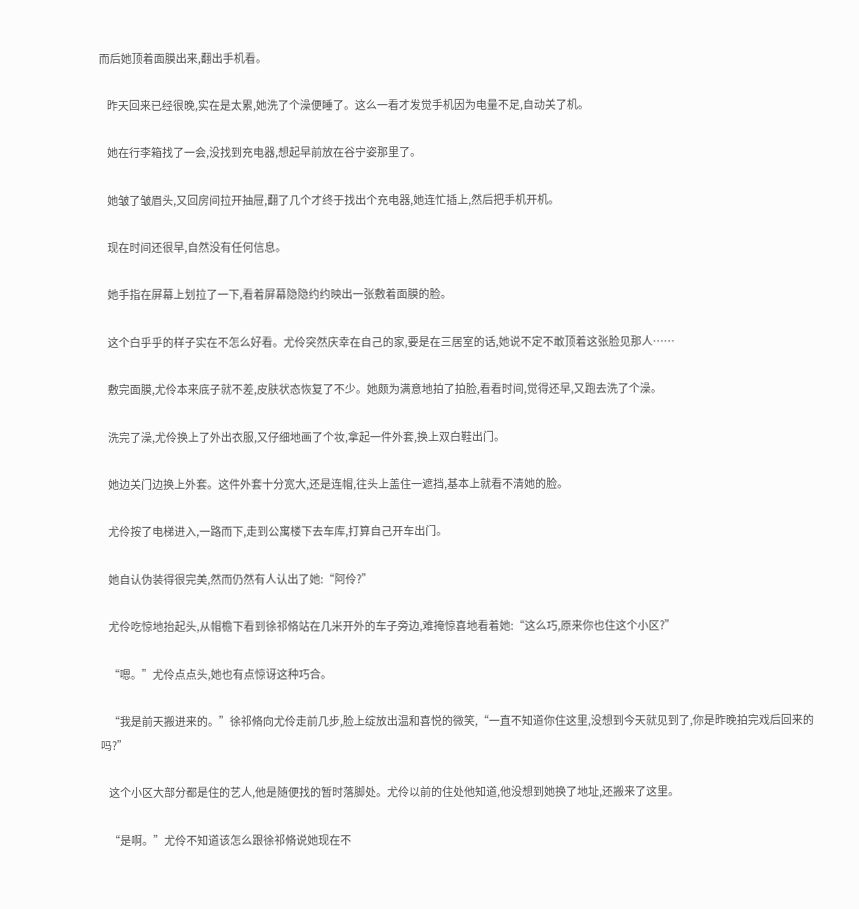而后她顶着面膜出来,翻出手机看。

    昨天回来已经很晚,实在是太累,她洗了个澡便睡了。这么一看才发觉手机因为电量不足,自动关了机。

    她在行李箱找了一会,没找到充电器,想起早前放在谷宁姿那里了。

    她皱了皱眉头,又回房间拉开抽屉,翻了几个才终于找出个充电器,她连忙插上,然后把手机开机。

    现在时间还很早,自然没有任何信息。

    她手指在屏幕上划拉了一下,看着屏幕隐隐约约映出一张敷着面膜的脸。

    这个白乎乎的样子实在不怎么好看。尤伶突然庆幸在自己的家,要是在三居室的话,她说不定不敢顶着这张脸见那人……

    敷完面膜,尤伶本来底子就不差,皮肤状态恢复了不少。她颇为满意地拍了拍脸,看看时间,觉得还早,又跑去洗了个澡。

    洗完了澡,尤伶换上了外出衣服,又仔细地画了个妆,拿起一件外套,换上双白鞋出门。

    她边关门边换上外套。这件外套十分宽大,还是连帽,往头上盖住一遮挡,基本上就看不清她的脸。

    尤伶按了电梯进入,一路而下,走到公寓楼下去车库,打算自己开车出门。

    她自认伪装得很完美,然而仍然有人认出了她:“阿伶?”

    尤伶吃惊地抬起头,从帽檐下看到徐祁脩站在几米开外的车子旁边,难掩惊喜地看着她:“这么巧,原来你也住这个小区?”

    “嗯。”尤伶点点头,她也有点惊讶这种巧合。

    “我是前天搬进来的。”徐祁脩向尤伶走前几步,脸上绽放出温和喜悦的微笑,“一直不知道你住这里,没想到今天就见到了,你是昨晚拍完戏后回来的吗?”

    这个小区大部分都是住的艺人,他是随便找的暂时落脚处。尤伶以前的住处他知道,他没想到她换了地址,还搬来了这里。

    “是啊。”尤伶不知道该怎么跟徐祁脩说她现在不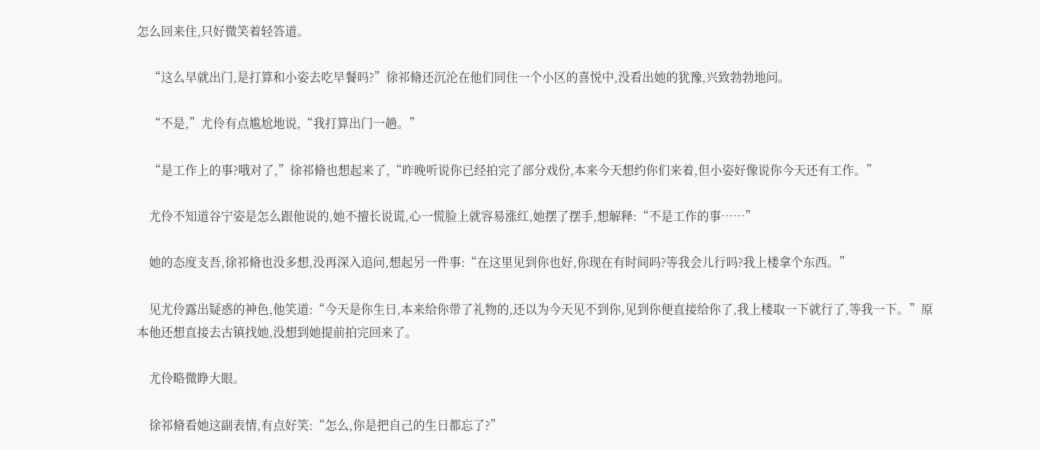怎么回来住,只好微笑着轻答道。

    “这么早就出门,是打算和小姿去吃早餐吗?”徐祁脩还沉沦在他们同住一个小区的喜悦中,没看出她的犹豫,兴致勃勃地问。

    “不是,”尤伶有点尴尬地说,“我打算出门一趟。”

    “是工作上的事?哦对了,”徐祁脩也想起来了,“昨晚听说你已经拍完了部分戏份,本来今天想约你们来着,但小姿好像说你今天还有工作。”

    尤伶不知道谷宁姿是怎么跟他说的,她不擅长说谎,心一慌脸上就容易涨红,她摆了摆手,想解释:“不是工作的事……”

    她的态度支吾,徐祁脩也没多想,没再深入追问,想起另一件事:“在这里见到你也好,你现在有时间吗?等我会儿行吗?我上楼拿个东西。”

    见尤伶露出疑惑的神色,他笑道:“今天是你生日,本来给你带了礼物的,还以为今天见不到你,见到你便直接给你了,我上楼取一下就行了,等我一下。”原本他还想直接去古镇找她,没想到她提前拍完回来了。

    尤伶略微睁大眼。

    徐祁脩看她这副表情,有点好笑:“怎么,你是把自己的生日都忘了?”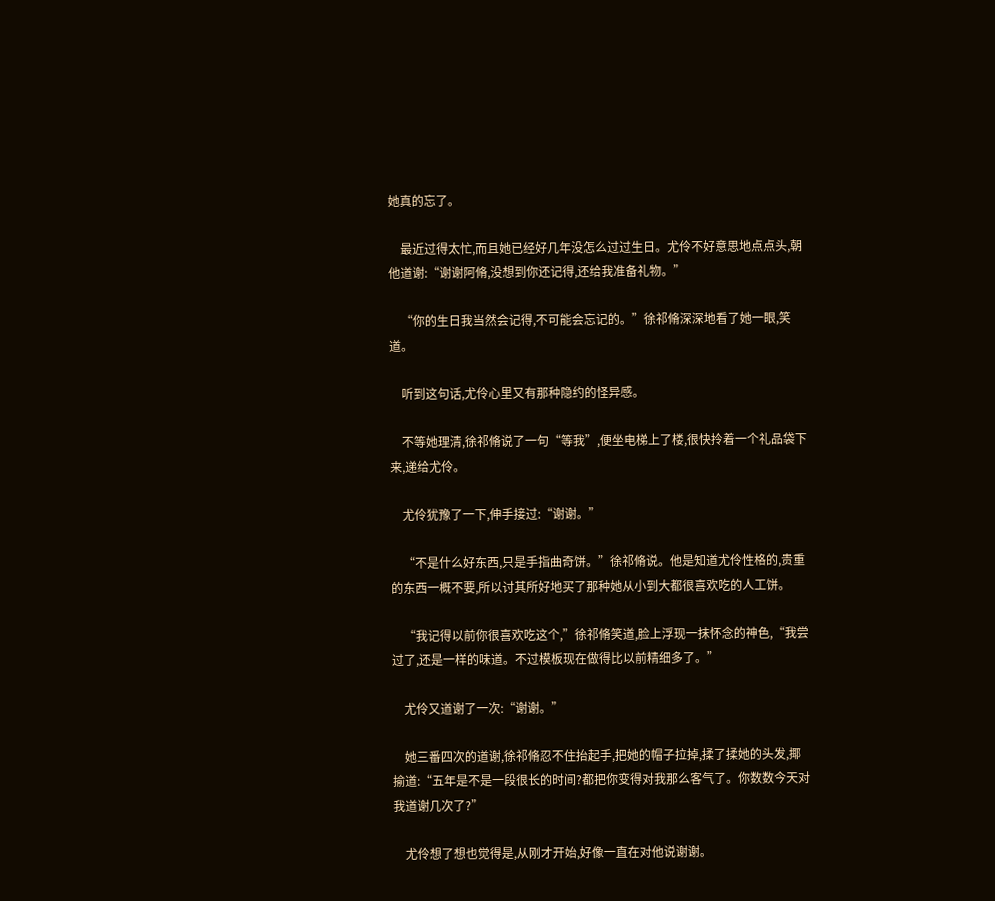她真的忘了。

    最近过得太忙,而且她已经好几年没怎么过过生日。尤伶不好意思地点点头,朝他道谢:“谢谢阿脩,没想到你还记得,还给我准备礼物。”

    “你的生日我当然会记得,不可能会忘记的。”徐祁脩深深地看了她一眼,笑道。

    听到这句话,尤伶心里又有那种隐约的怪异感。

    不等她理清,徐祁脩说了一句“等我”,便坐电梯上了楼,很快拎着一个礼品袋下来,递给尤伶。

    尤伶犹豫了一下,伸手接过:“谢谢。”

    “不是什么好东西,只是手指曲奇饼。”徐祁脩说。他是知道尤伶性格的,贵重的东西一概不要,所以讨其所好地买了那种她从小到大都很喜欢吃的人工饼。

    “我记得以前你很喜欢吃这个,”徐祁脩笑道,脸上浮现一抹怀念的神色,“我尝过了,还是一样的味道。不过模板现在做得比以前精细多了。”

    尤伶又道谢了一次:“谢谢。”

    她三番四次的道谢,徐祁脩忍不住抬起手,把她的帽子拉掉,揉了揉她的头发,揶揄道:“五年是不是一段很长的时间?都把你变得对我那么客气了。你数数今天对我道谢几次了?”

    尤伶想了想也觉得是,从刚才开始,好像一直在对他说谢谢。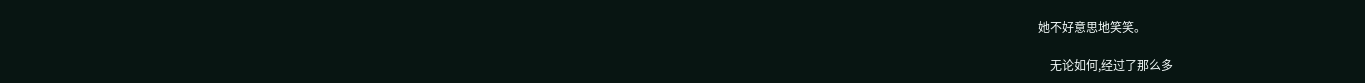她不好意思地笑笑。

    无论如何,经过了那么多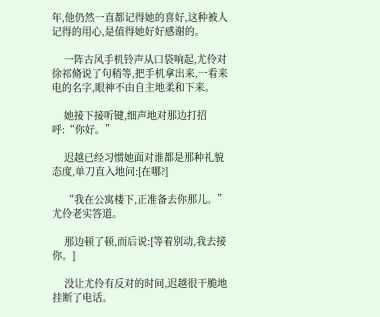年,他仍然一直都记得她的喜好,这种被人记得的用心,是值得她好好感谢的。

    一阵古风手机铃声从口袋响起,尤伶对徐祁脩说了句稍等,把手机拿出来,一看来电的名字,眼神不由自主地柔和下来。

    她接下接听键,细声地对那边打招呼:“你好。”

    迟越已经习惯她面对谁都是那种礼貌态度,单刀直入地问:[在哪?]

    “我在公寓楼下,正准备去你那儿。”尤伶老实答道。

    那边顿了顿,而后说:[等着别动,我去接你。]

    没让尤伶有反对的时间,迟越很干脆地挂断了电话。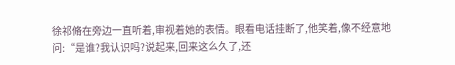徐祁脩在旁边一直听着,审视着她的表情。眼看电话挂断了,他笑着,像不经意地问:“是谁?我认识吗?说起来,回来这么久了,还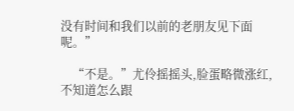没有时间和我们以前的老朋友见下面呢。”

    “不是。”尤伶摇摇头,脸蛋略微涨红,不知道怎么跟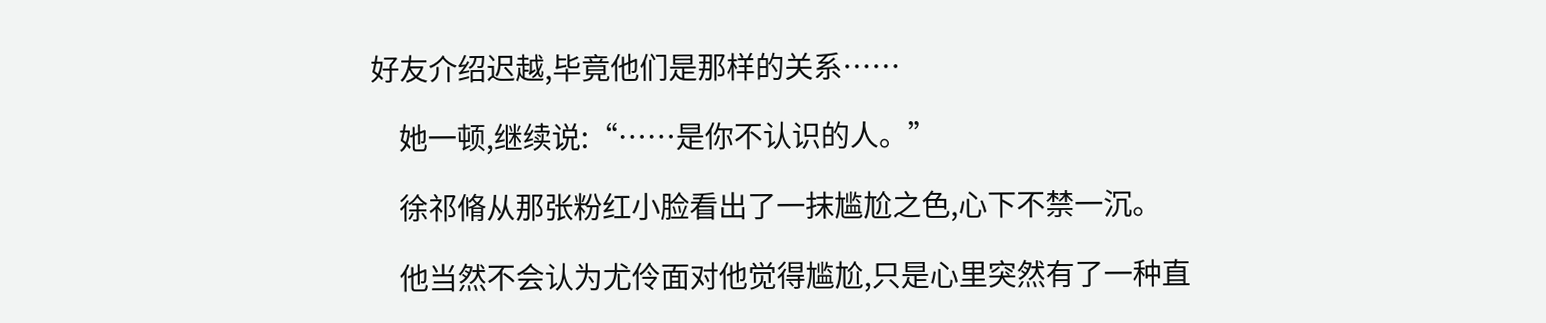好友介绍迟越,毕竟他们是那样的关系……

    她一顿,继续说:“……是你不认识的人。”

    徐祁脩从那张粉红小脸看出了一抹尴尬之色,心下不禁一沉。

    他当然不会认为尤伶面对他觉得尴尬,只是心里突然有了一种直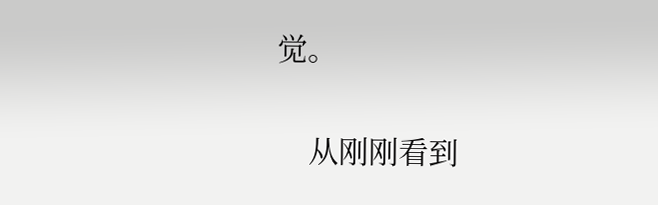觉。

    从刚刚看到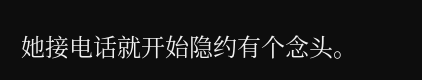她接电话就开始隐约有个念头。